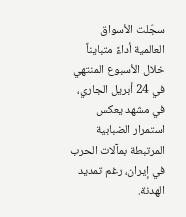سجّلت الأسواق العالمية أداءً متبايناً خلال الأسبوع المنتهي في 24 أبريل الجاري، في مشهد يعكس استمرار الضبابية المرتبطة بمآلات الحرب في إيران، رغم تمديد الهدنة.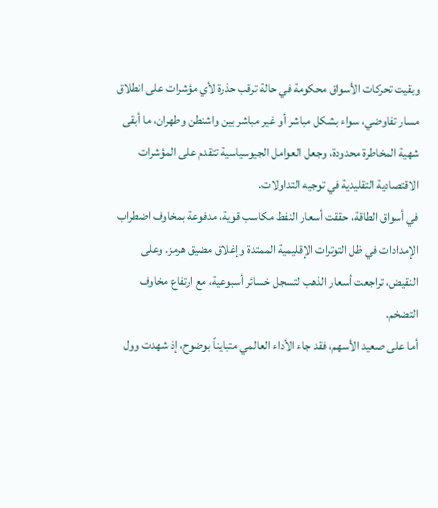وبقيت تحركات الأسواق محكومة في حالة ترقب حذرة لأي مؤشرات على انطلاق مسار تفاوضي، سواء بشكل مباشر أو غير مباشر بين واشنطن وطهران، ما أبقى شهية المخاطرة محدودة، وجعل العوامل الجيوسياسية تتقدم على المؤشرات الاقتصادية التقليدية في توجيه التداولات.
في أسواق الطاقة، حققت أسعار النفط مكاسب قوية، مدفوعة بمخاوف اضطراب الإمدادات في ظل التوترات الإقليمية الممتدة وإغلاق مضيق هرمز. وعلى النقيض، تراجعت أسعار الذهب لتسجل خسائر أسبوعية، مع ارتفاع مخاوف التضخم.
أما على صعيد الأسهم، فقد جاء الأداء العالمي متبايناً بوضوح، إذ شهدت وول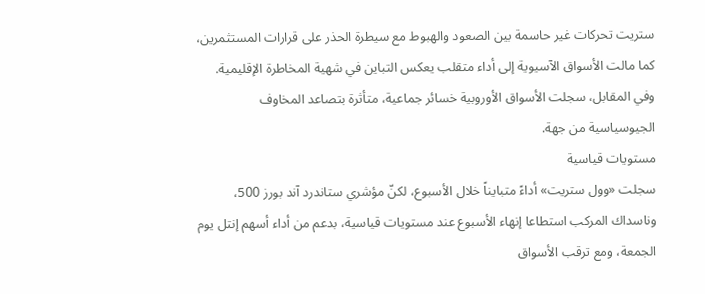ستريت تحركات غير حاسمة بين الصعود والهبوط مع سيطرة الحذر على قرارات المستثمرين، كما مالت الأسواق الآسيوية إلى أداء متقلب يعكس التباين في شهية المخاطرة الإقليمية. وفي المقابل، سجلت الأسواق الأوروبية خسائر جماعية، متأثرة بتصاعد المخاوف الجيوسياسية من جهة.
مستويات قياسية
سجلت «وول ستريت» أداءً متبايناً خلال الأسبوع، لكنّ مؤشري ستاندرد آند بورز 500، وناسداك المركب استطاعا إنهاء الأسبوع عند مستويات قياسية، بدعم من أداء أسهم إنتل يوم الجمعة، ومع ترقب الأسواق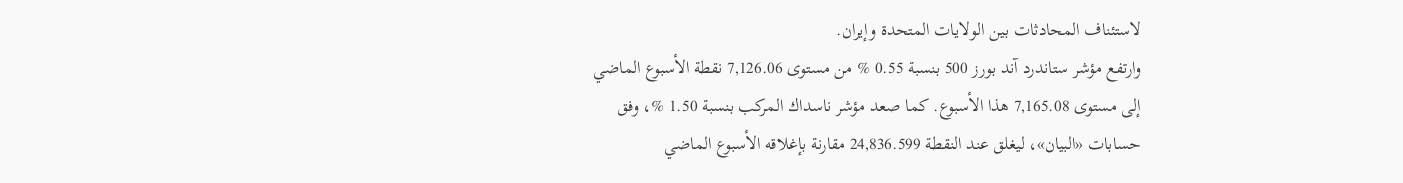لاستئناف المحادثات بين الولايات المتحدة وإيران.
وارتفع مؤشر ستاندرد آند بورز 500 بنسبة 0.55 % من مستوى 7,126.06 نقطة الأسبوع الماضي إلى مستوى 7,165.08 هذا الأسبوع. كما صعد مؤشر ناسداك المركب بنسبة 1.50 %، وفق حسابات «البيان»، ليغلق عند النقطة 24,836.599 مقارنة بإغلاقه الأسبوع الماضي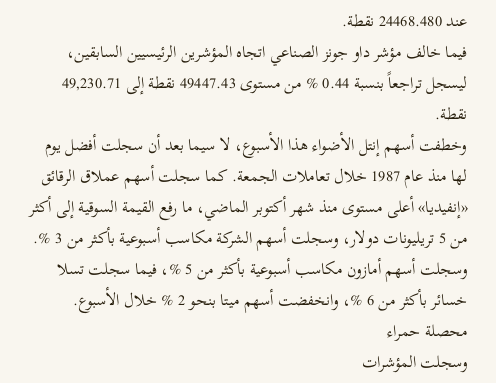عند 24468.480 نقطة.
فيما خالف مؤشر داو جونز الصناعي اتجاه المؤشرين الرئيسيين السابقين، ليسجل تراجعاً بنسبة 0.44 % من مستوى 49447.43 نقطة إلى 49,230.71 نقطة.
وخطفت أسهم إنتل الأضواء هذا الأسبوع، لا سيما بعد أن سجلت أفضل يوم لها منذ عام 1987 خلال تعاملات الجمعة. كما سجلت أسهم عملاق الرقائق «إنفيديا» أعلى مستوى منذ شهر أكتوبر الماضي، ما رفع القيمة السوقية إلى أكثر من 5 تريليونات دولار، وسجلت أسهم الشركة مكاسب أسبوعية بأكثر من 3 %.
وسجلت أسهم أمازون مكاسب أسبوعية بأكثر من 5 %، فيما سجلت تسلا خسائر بأكثر من 6 %، وانخفضت أسهم ميتا بنحو 2 % خلال الأسبوع.
محصلة حمراء
وسجلت المؤشرات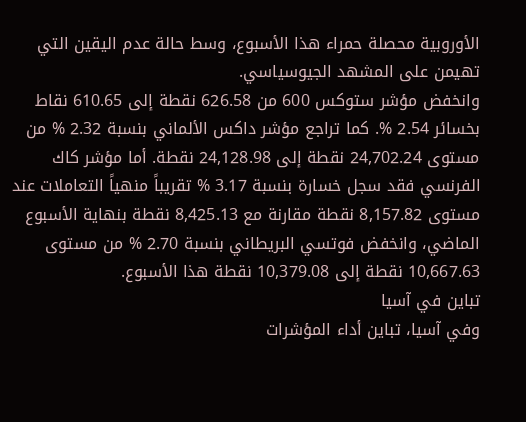الأوروبية محصلة حمراء هذا الأسبوع، وسط حالة عدم اليقين التي تهيمن على المشهد الجيوسياسي.
وانخفض مؤشر ستوكس 600 من 626.58 نقطة إلى 610.65 نقاط بخسائر 2.54 %. كما تراجع مؤشر داكس الألماني بنسبة 2.32 % من مستوى 24,702.24 نقطة إلى 24,128.98 نقطة. أما مؤشر كاك الفرنسي فقد سجل خسارة بنسبة 3.17 % تقريباً منهياً التعاملات عند مستوى 8,157.82 نقطة مقارنة مع 8,425.13 نقطة بنهاية الأسبوع الماضي، وانخفض فوتسي البريطاني بنسبة 2.70 % من مستوى 10,667.63 نقطة إلى 10,379.08 نقطة هذا الأسبوع.
تباين في آسيا
وفي آسيا، تباين أداء المؤشرات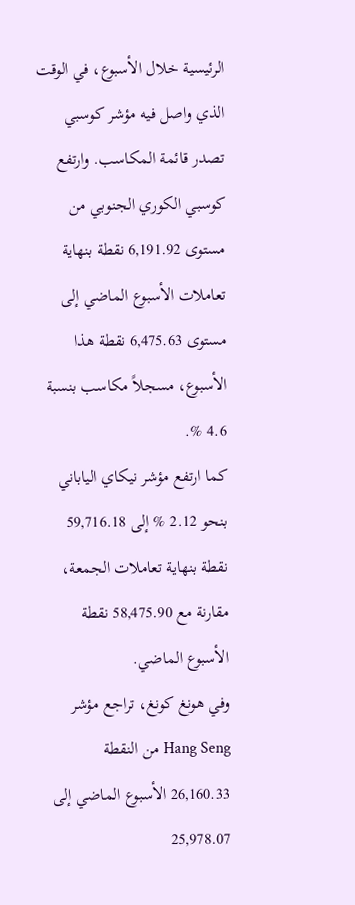الرئيسية خلال الأسبوع، في الوقت الذي واصل فيه مؤشر كوسبي تصدر قائمة المكاسب. وارتفع كوسبي الكوري الجنوبي من مستوى 6,191.92 نقطة بنهاية تعاملات الأسبوع الماضي إلى مستوى 6,475.63 نقطة هذا الأسبوع، مسجلاً مكاسب بنسبة 4.6 %.
كما ارتفع مؤشر نيكاي الياباني بنحو 2.12 % إلى 59,716.18 نقطة بنهاية تعاملات الجمعة، مقارنة مع 58,475.90 نقطة الأسبوع الماضي.
وفي هونغ كونغ، تراجع مؤشر Hang Seng من النقطة 26,160.33 الأسبوع الماضي إلى 25,978.07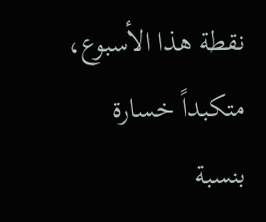نقطة هذا الأسبوع، متكبداً خسارة بنسبة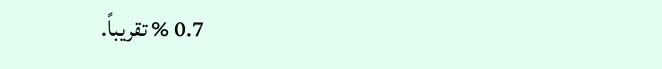0.7 % تقريباً.